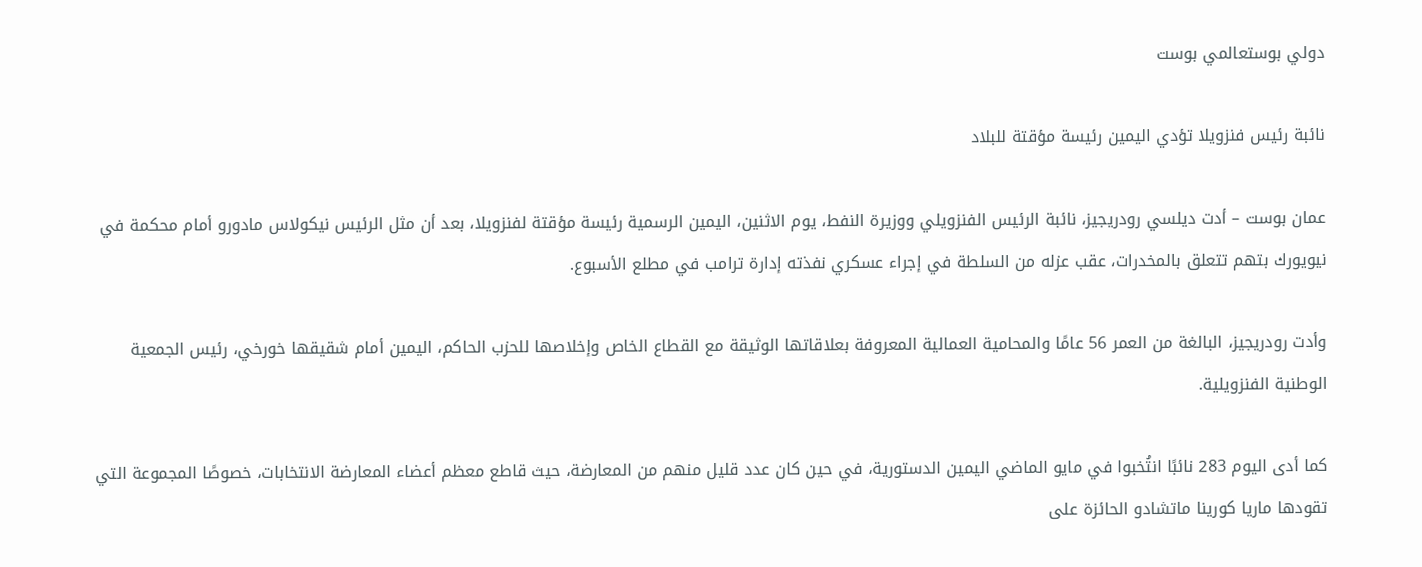دولي بوستعالمي بوست

نائبة رئيس فنزويلا تؤدي اليمين رئيسة مؤقتة للبلاد

عمان بوست – أدت ديلسي رودريجيز، نائبة الرئيس الفنزويلي ووزيرة النفط، يوم الاثنين، اليمين الرسمية رئيسة مؤقتة لفنزويلا، بعد أن مثل الرئيس نيكولاس مادورو أمام محكمة في نيويورك بتهم تتعلق بالمخدرات، عقب عزله من السلطة في إجراء عسكري نفذته إدارة ترامب في مطلع الأسبوع.

وأدت رودريجيز، البالغة من العمر 56 عامًا والمحامية العمالية المعروفة بعلاقاتها الوثيقة مع القطاع الخاص وإخلاصها للحزب الحاكم، اليمين أمام شقيقها خورخي، رئيس الجمعية الوطنية الفنزويلية.

كما أدى اليوم 283 نائبًا انتُخبوا في مايو الماضي اليمين الدستورية، في حين كان عدد قليل منهم من المعارضة، حيث قاطع معظم أعضاء المعارضة الانتخابات، خصوصًا المجموعة التي تقودها ماريا كورينا ماتشادو الحائزة على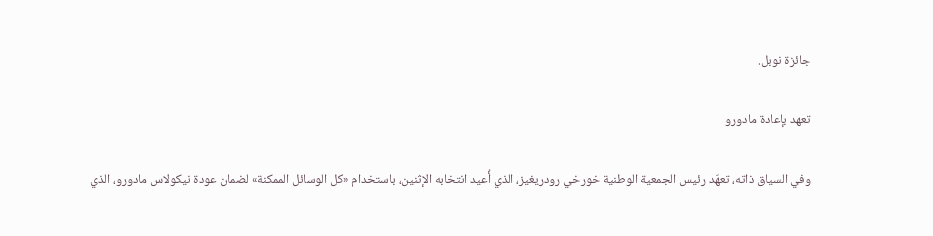جائزة نوبل.

تعهد بإعادة مادورو

وفي السياق ذاته، تعهّد رئيس الجمعية الوطنية خورخي رودريغيز، الذي أُعيد انتخابه الإثنين، باستخدام «كل الوسائل الممكنة» لضمان عودة نيكولاس مادورو، الذي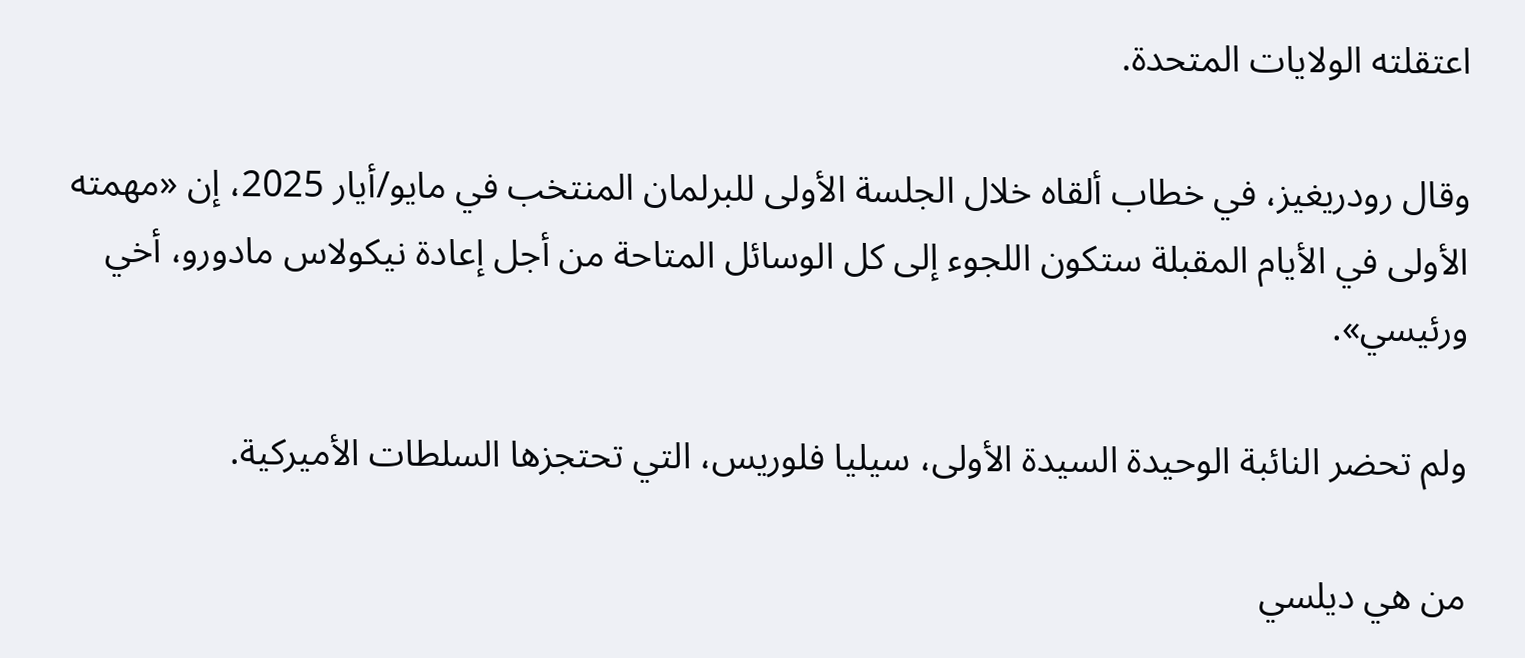اعتقلته الولايات المتحدة.

وقال رودريغيز، في خطاب ألقاه خلال الجلسة الأولى للبرلمان المنتخب في مايو/أيار 2025، إن «مهمته الأولى في الأيام المقبلة ستكون اللجوء إلى كل الوسائل المتاحة من أجل إعادة نيكولاس مادورو، أخي ورئيسي».

ولم تحضر النائبة الوحيدة السيدة الأولى، سيليا فلوريس، التي تحتجزها السلطات الأميركية.

من هي ديلسي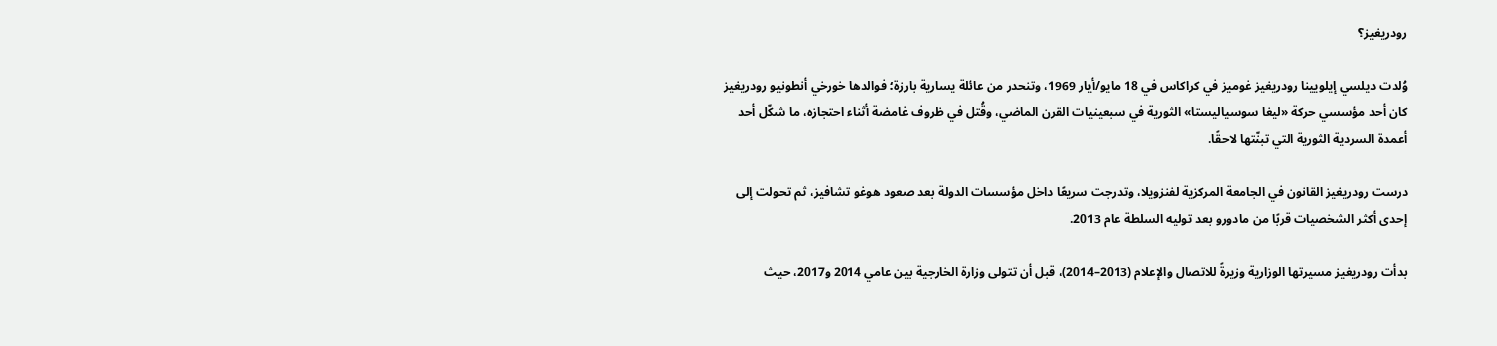رودريغيز؟

وُلدت ديلسي إيلويينا رودريغيز غوميز في كراكاس في 18 مايو/أيار 1969، وتنحدر من عائلة يسارية بارزة؛ فوالدها خورخي أنطونيو رودريغيز كان أحد مؤسسي حركة «ليغا سوسياليستا» الثورية في سبعينيات القرن الماضي، وقُتل في ظروف غامضة أثناء احتجازه، ما شكّل أحد أعمدة السردية الثورية التي تبنّتها لاحقًا.

درست رودريغيز القانون في الجامعة المركزية لفنزويلا، وتدرجت سريعًا داخل مؤسسات الدولة بعد صعود هوغو تشافيز، ثم تحولت إلى إحدى أكثر الشخصيات قربًا من مادورو بعد توليه السلطة عام 2013.

بدأت رودريغيز مسيرتها الوزارية وزيرةً للاتصال والإعلام (2013–2014)، قبل أن تتولى وزارة الخارجية بين عامي 2014 و2017، حيث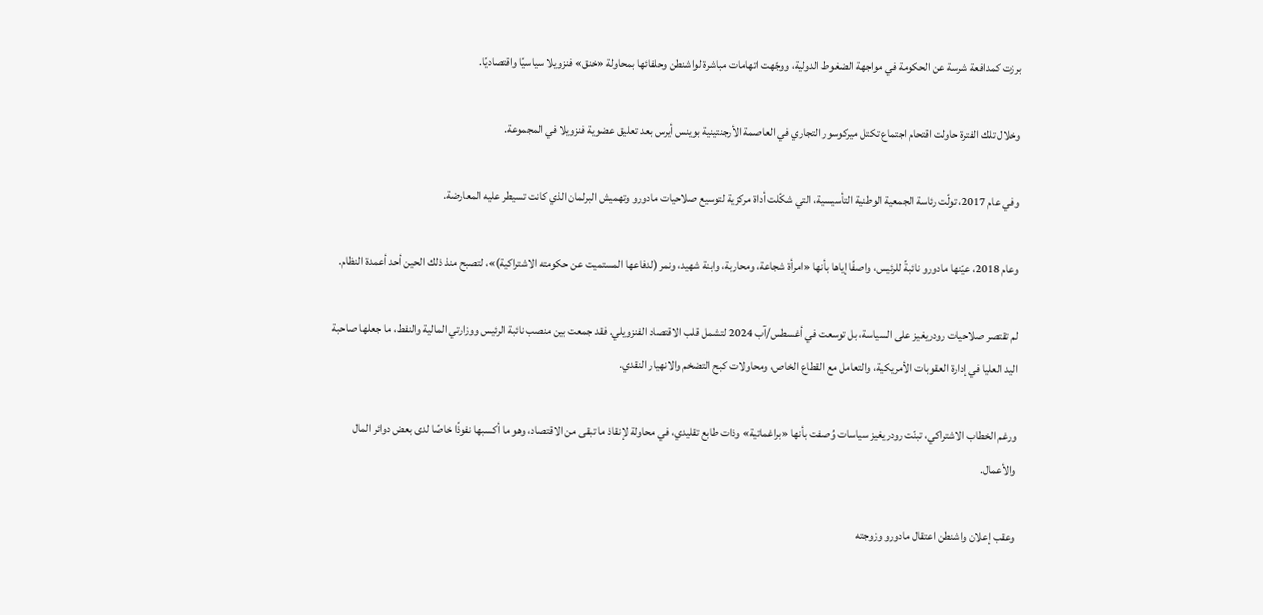برزت كمدافعة شرسة عن الحكومة في مواجهة الضغوط الدولية، ووجّهت اتهامات مباشرة لواشنطن وحلفائها بمحاولة «خنق» فنزويلا سياسيًا واقتصاديًا.

وخلال تلك الفترة حاولت اقتحام اجتماع تكتل ميركوسور التجاري في العاصمة الأرجنتينية بوينس أيرس بعد تعليق عضوية فنزويلا في المجموعة.

وفي عام 2017، تولّت رئاسة الجمعية الوطنية التأسيسية، التي شكّلت أداة مركزية لتوسيع صلاحيات مادورو وتهميش البرلمان الذي كانت تسيطر عليه المعارضة.

وعام 2018، عيّنها مادورو نائبةً للرئيس، واصفًا إياها بأنها «امرأة شجاعة، ومحاربة، وابنة شهيد، ونمر (لدفاعها المستميت عن حكومته الاشتراكية)»، لتصبح منذ ذلك الحين أحد أعمدة النظام.

لم تقتصر صلاحيات رودريغيز على السياسة، بل توسعت في أغسطس/آب 2024 لتشمل قلب الاقتصاد الفنزويلي. فقد جمعت بين منصب نائبة الرئيس ووزارتي المالية والنفط، ما جعلها صاحبة اليد العليا في إدارة العقوبات الأمريكية، والتعامل مع القطاع الخاص، ومحاولات كبح التضخم والانهيار النقدي.

ورغم الخطاب الاشتراكي، تبنّت رودريغيز سياسات وُصفت بأنها «براغماتية» وذات طابع تقليدي، في محاولة لإنقاذ ما تبقى من الاقتصاد، وهو ما أكسبها نفوذًا خاصًا لدى بعض دوائر المال والأعمال.

وعقب إعلان واشنطن اعتقال مادورو وزوجته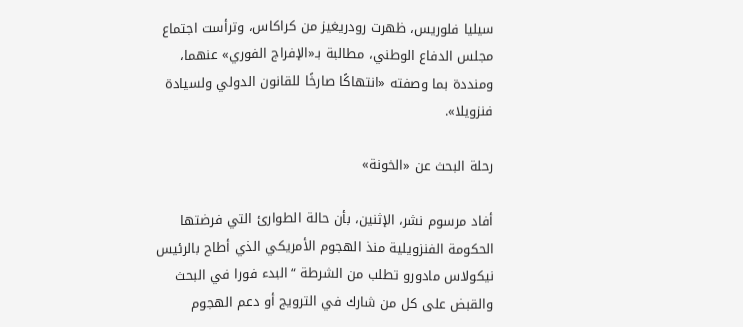سيليا فلوريس، ظهرت رودريغيز من كراكاس، وترأست اجتماع مجلس الدفاع الوطني، مطالبة بـ«الإفراج الفوري» عنهما، ومنددة بما وصفته «انتهاكًا صارخًا للقانون الدولي ولسيادة فنزويلا».

رحلة البحث عن «الخونة»

أفاد مرسوم نشر، الإثنين، بأن حالة الطوارئ التي فرضتها الحكومة الفنزويلية منذ الهجوم الأمريكي الذي أطاح بالرئيس نيكولاس مادورو تطلب من الشرطة “البدء فورا في البحث والقبض على كل من شارك في الترويج أو دعم الهجوم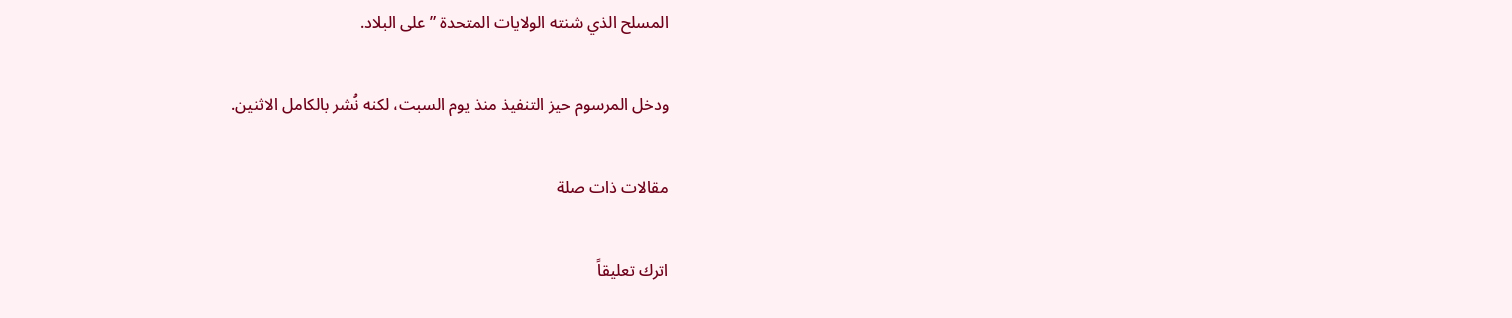المسلح الذي شنته الولايات المتحدة ” على البلاد.

ودخل المرسوم حيز التنفيذ منذ يوم السبت، لكنه نُشر بالكامل الاثنين.

مقالات ذات صلة

اترك تعليقاً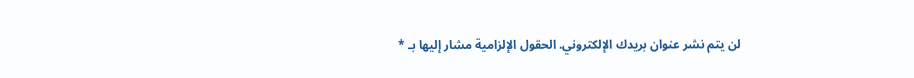لن يتم نشر عنوان بريدك الإلكتروني. الحقول الإلزامية مشار إليها بـ *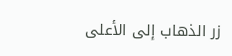زر الذهاب إلى الأعلى